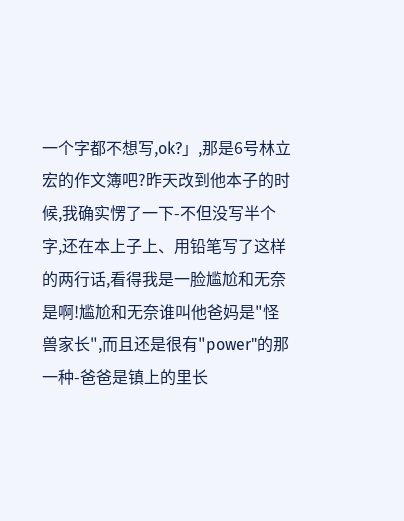一个字都不想写,ok?」,那是6号林立宏的作文簿吧?昨天改到他本子的时候,我确实愣了一下-不但没写半个字,还在本上子上、用铅笔写了这样的两行话,看得我是一脸尴尬和无奈
是啊!尴尬和无奈谁叫他爸妈是"怪兽家长",而且还是很有"power"的那一种-爸爸是镇上的里长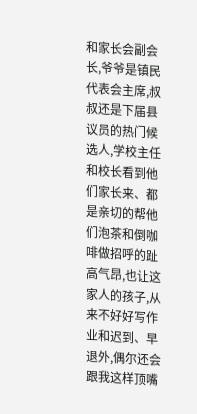和家长会副会长,爷爷是镇民代表会主席,叔叔还是下届县议员的热门候选人,学校主任和校长看到他们家长来、都是亲切的帮他们泡茶和倒咖啡做招呼的趾高气昂,也让这家人的孩子,从来不好好写作业和迟到、早退外,偶尔还会跟我这样顶嘴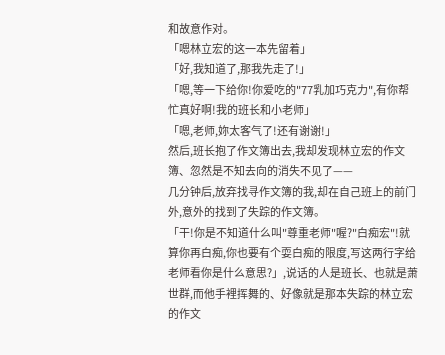和故意作对。
「嗯林立宏的这一本先留着」
「好,我知道了,那我先走了!」
「嗯,等一下给你!你爱吃的"77乳加巧克力",有你帮忙真好啊!我的班长和小老师」
「嗯,老师,妳太客气了!还有谢谢!」
然后,班长抱了作文簿出去,我却发现林立宏的作文簿、忽然是不知去向的消失不见了——
几分钟后,放弃找寻作文簿的我,却在自己班上的前门外,意外的找到了失踪的作文簿。
「干!你是不知道什么叫"尊重老师"喔?"白痴宏"!就算你再白痴,你也要有个耍白痴的限度,写这两行字给老师看你是什么意思?」,说话的人是班长、也就是萧世群,而他手裡挥舞的、好像就是那本失踪的林立宏的作文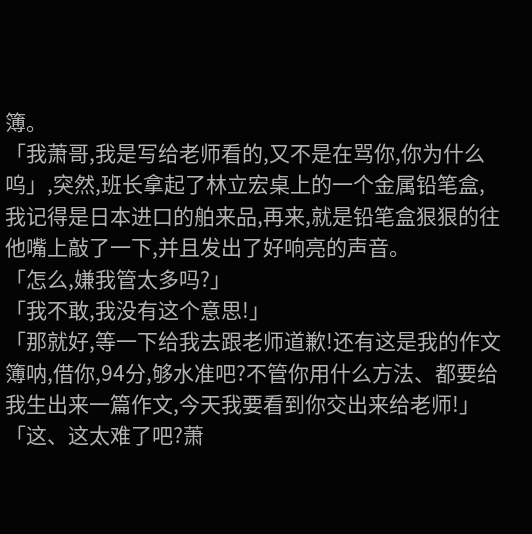簿。
「我萧哥,我是写给老师看的,又不是在骂你,你为什么呜」,突然,班长拿起了林立宏桌上的一个金属铅笔盒,我记得是日本进口的舶来品,再来,就是铅笔盒狠狠的往他嘴上敲了一下,并且发出了好响亮的声音。
「怎么,嫌我管太多吗?」
「我不敢,我没有这个意思!」
「那就好,等一下给我去跟老师道歉!还有这是我的作文簿呐,借你,94分,够水准吧?不管你用什么方法、都要给我生出来一篇作文,今天我要看到你交出来给老师!」
「这、这太难了吧?萧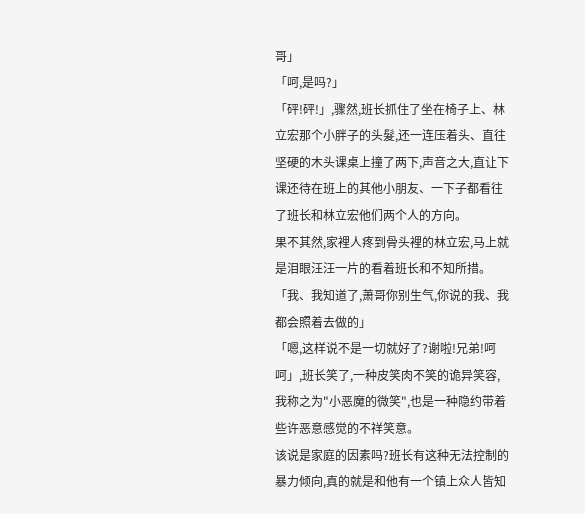哥」
「呵,是吗?」
「砰!砰!」,骤然,班长抓住了坐在椅子上、林立宏那个小胖子的头髮,还一连压着头、直往坚硬的木头课桌上撞了两下,声音之大,直让下课还待在班上的其他小朋友、一下子都看往了班长和林立宏他们两个人的方向。
果不其然,家裡人疼到骨头裡的林立宏,马上就是泪眼汪汪一片的看着班长和不知所措。
「我、我知道了,萧哥你别生气,你说的我、我都会照着去做的」
「嗯,这样说不是一切就好了?谢啦!兄弟!呵呵」,班长笑了,一种皮笑肉不笑的诡异笑容,我称之为"小恶魔的微笑",也是一种隐约带着些许恶意感觉的不祥笑意。
该说是家庭的因素吗?班长有这种无法控制的暴力倾向,真的就是和他有一个镇上众人皆知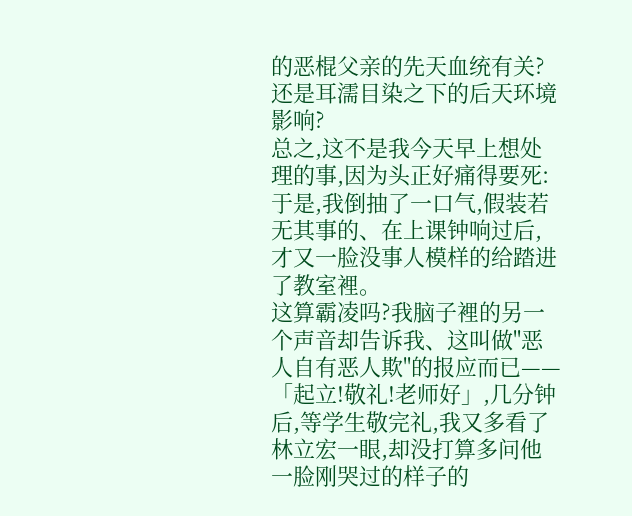的恶棍父亲的先天血统有关?还是耳濡目染之下的后天环境影响?
总之,这不是我今天早上想处理的事,因为头正好痛得要死:于是,我倒抽了一口气,假装若无其事的、在上课钟响过后,才又一脸没事人模样的给踏进了教室裡。
这算霸凌吗?我脑子裡的另一个声音却告诉我、这叫做"恶人自有恶人欺"的报应而已——
「起立!敬礼!老师好」,几分钟后,等学生敬完礼,我又多看了林立宏一眼,却没打算多问他一脸刚哭过的样子的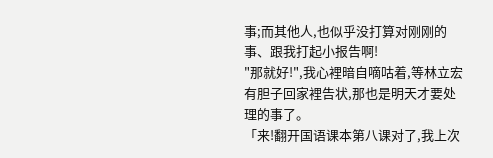事;而其他人,也似乎没打算对刚刚的事、跟我打起小报告啊!
"那就好!",我心裡暗自嘀咕着,等林立宏有胆子回家裡告状,那也是明天才要处理的事了。
「来!翻开国语课本第八课对了,我上次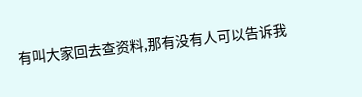有叫大家回去查资料,那有没有人可以告诉我